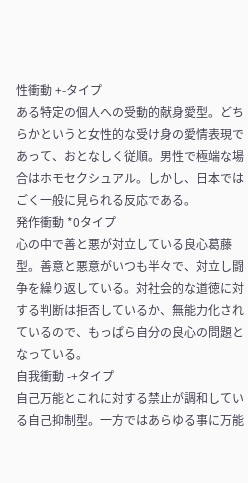性衝動 +-タイプ
ある特定の個人への受動的献身愛型。どちらかというと女性的な受け身の愛情表現であって、おとなしく従順。男性で極端な場合はホモセクシュアル。しかし、日本ではごく一般に見られる反応である。
発作衝動 *0タイプ
心の中で善と悪が対立している良心葛藤型。善意と悪意がいつも半々で、対立し闘争を繰り返している。対社会的な道徳に対する判断は拒否しているか、無能力化されているので、もっぱら自分の良心の問題となっている。
自我衝動 -+タイプ
自己万能とこれに対する禁止が調和している自己抑制型。一方ではあらゆる事に万能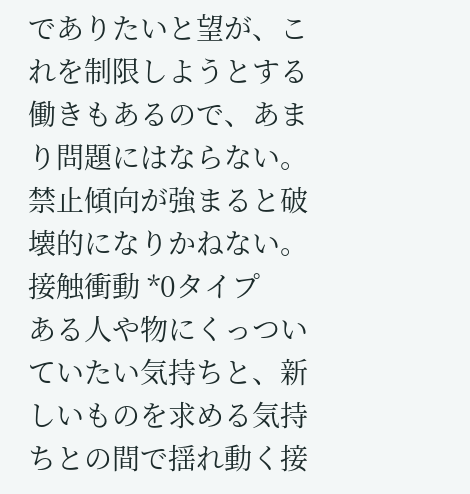でありたいと望が、これを制限しようとする働きもあるので、あまり問題にはならない。禁止傾向が強まると破壊的になりかねない。
接触衝動 *0タイプ
ある人や物にくっついていたい気持ちと、新しいものを求める気持ちとの間で揺れ動く接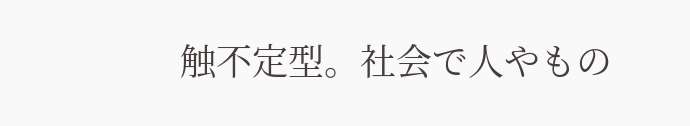触不定型。社会で人やもの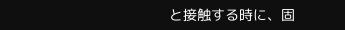と接触する時に、固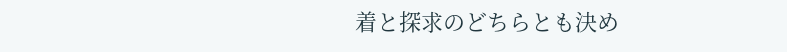着と探求のどちらとも決め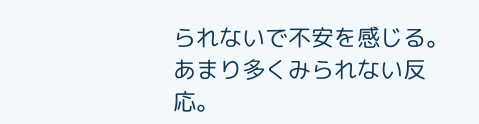られないで不安を感じる。あまり多くみられない反応。